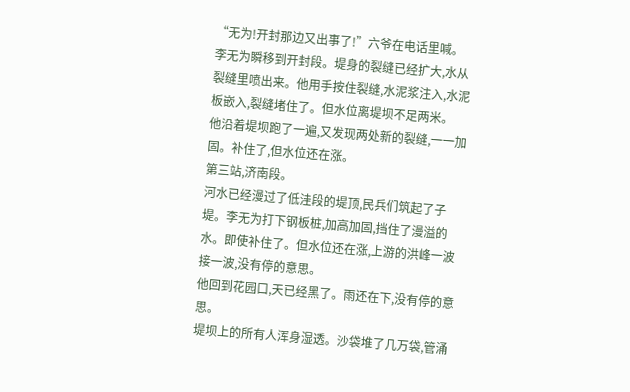“无为!开封那边又出事了!”六爷在电话里喊。
李无为瞬移到开封段。堤身的裂缝已经扩大,水从裂缝里喷出来。他用手按住裂缝,水泥浆注入,水泥板嵌入,裂缝堵住了。但水位离堤坝不足两米。
他沿着堤坝跑了一遍,又发现两处新的裂缝,一一加固。补住了,但水位还在涨。
第三站,济南段。
河水已经漫过了低洼段的堤顶,民兵们筑起了子堤。李无为打下钢板桩,加高加固,挡住了漫溢的水。即使补住了。但水位还在涨,上游的洪峰一波接一波,没有停的意思。
他回到花园口,天已经黑了。雨还在下,没有停的意思。
堤坝上的所有人浑身湿透。沙袋堆了几万袋,管涌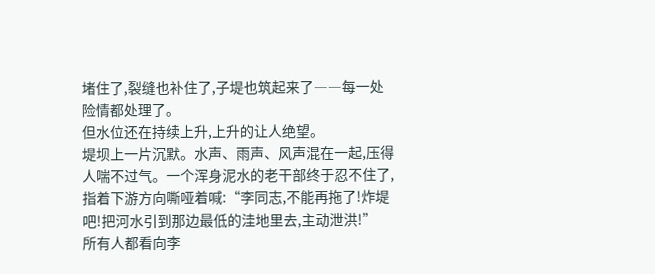堵住了,裂缝也补住了,子堤也筑起来了――每一处险情都处理了。
但水位还在持续上升,上升的让人绝望。
堤坝上一片沉默。水声、雨声、风声混在一起,压得人喘不过气。一个浑身泥水的老干部终于忍不住了,指着下游方向嘶哑着喊:“李同志,不能再拖了!炸堤吧!把河水引到那边最低的洼地里去,主动泄洪!”
所有人都看向李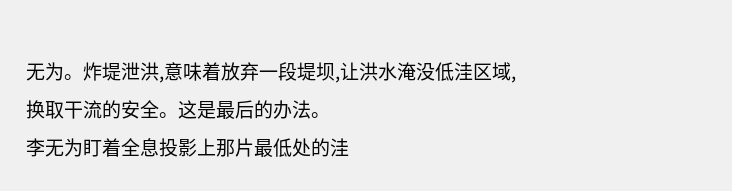无为。炸堤泄洪,意味着放弃一段堤坝,让洪水淹没低洼区域,换取干流的安全。这是最后的办法。
李无为盯着全息投影上那片最低处的洼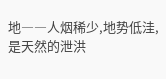地――人烟稀少,地势低洼,是天然的泄洪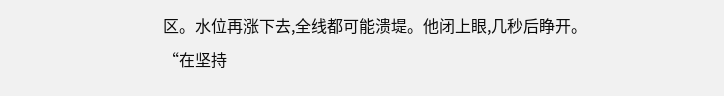区。水位再涨下去,全线都可能溃堤。他闭上眼,几秒后睁开。
“在坚持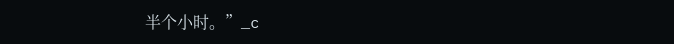半个小时。”_c